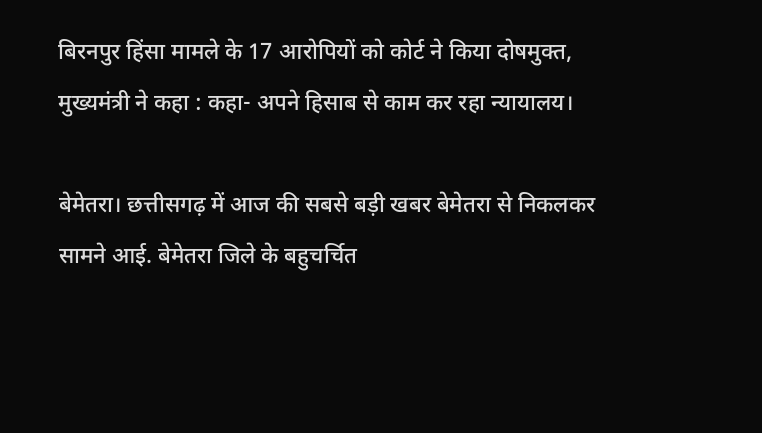बिरनपुर हिंसा मामले के 17 आरोपियों को कोर्ट ने किया दोषमुक्त, मुख्यमंत्री ने कहा : कहा- अपने हिसाब से काम कर रहा न्यायालय।

बेमेतरा। छत्तीसगढ़ में आज की सबसे बड़ी खबर बेमेतरा से निकलकर सामने आई. बेमेतरा जिले के बहुचर्चित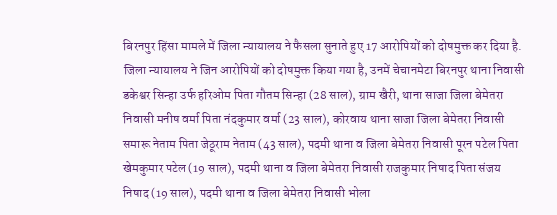बिरनपुर हिंसा मामले में जिला न्यायालय ने फैसला सुनाते हुए 17 आरोपियों को दोषमुक्त कर दिया है. जिला न्यायालय ने जिन आरोपियों को दोषमुक्त किया गया है, उनमें चेचानमेटा बिरनपुर थाना निवासी डकेश्वर सिन्हा उर्फ हरिओम पिता गौतम सिन्हा (28 साल), ग्राम खैरी, थाना साजा जिला बेमेतरा निवासी मनीष वर्मा पिता नंदकुमार वर्मा (23 साल), कोरवाय थाना साजा जिला बेमेतरा निवासी समारू नेताम पिता जेठूराम नेताम (43 साल), पदमी थाना व जिला बेमेतरा निवासी पूरन पटेल पिता खेमकुमार पटेल (19 साल), पदमी थाना व जिला बेमेतरा निवासी राजकुमार निषाद पिता संजय निषाद (19 साल), पदमी थाना व जिला बेमेतरा निवासी भोला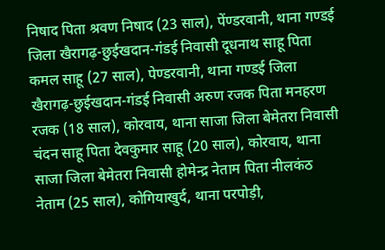निषाद पिता श्रवण निषाद (23 साल), पेंण्डरवानी, थाना गण्डई जिला खैरागढ़-छुईखदान-गंडई निवासी दूधनाथ साहू पिता कमल साहू (27 साल), पेण्डरवानी, थाना गण्डई जिला खैरागढ़-छुईखदान-गंडई निवासी अरुण रजक पिता मनहरण रजक (18 साल), कोरवाय, थाना साजा जिला बेमेतरा निवासी चंदन साहू पिता देवकुमार साहू (20 साल), कोरवाय, थाना साजा जिला बेमेतरा निवासी होमेन्द्र नेताम पिता नीलकंठ नेताम (25 साल), कोगियाखुर्द, थाना परपोड़ी,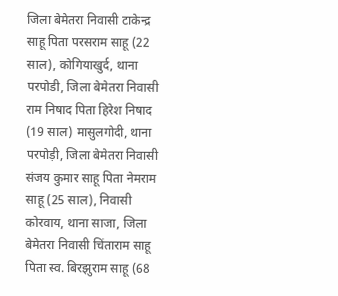जिला बेमेतरा निवासी टाकेन्द्र साहू पिता परसराम साहू (22 साल), कोगियाखुर्द, थाना परपोडी, जिला बेमेतरा निवासी राम निषाद पिता हिरेश निषाद (19 साल) मासुलगोदी, थाना परपोड़ी, जिला बेमेतरा निवासी संजय कुमार साहू पिता नेमराम साहू (25 साल), निवासी कोरवाय, थाना साजा, जिला बेमेतरा निवासी चिंताराम साहू पिता स्व. बिरझुराम साहू (68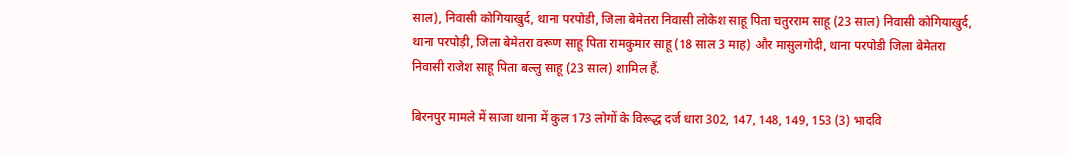साल), निवासी कोगियाखुर्द, थाना परपोडी, जिला बेमेतरा निवासी लोकेश साहू पिता चतुरराम साहू (23 साल) निवासी कोगियाखुर्द, थाना परपोड़ी, जिला बेमेतरा वरूण साहू पिता रामकुमार साहू (18 साल 3 माह) और मासुलगोदी, थाना परपोडी जिला बेमेतरा निवासी राजेश साहू पिता बल्लु साहू (23 साल) शामिल हैं.

बिरनपुर मामले में साजा थाना में कुल 173 लोगों के विरूद्ध दर्ज धारा 302, 147, 148, 149, 153 (3) भादवि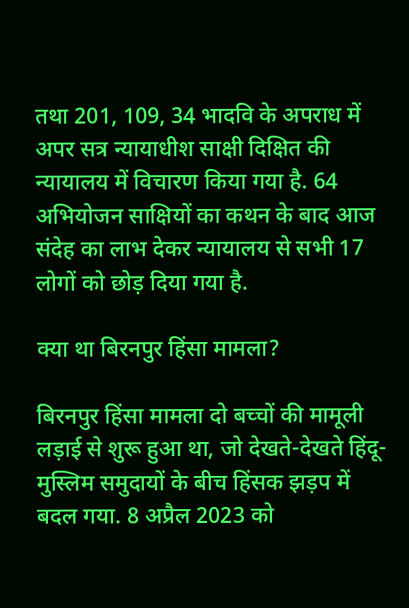तथा 201, 109, 34 भादवि के अपराध में अपर सत्र न्यायाधीश साक्षी दिक्षित की न्यायालय में विचारण किया गया है. 64 अभियोजन साक्षियों का कथन के बाद आज संदेह का लाभ देकर न्यायालय से सभी 17 लोगों को छोड़ दिया गया है.

क्या था बिरनपुर हिंसा मामला?

बिरनपुर हिंसा मामला दो बच्चों की मामूली लड़ाई से शुरू हुआ था, जो देखते-देखते हिंदू-मुस्लिम समुदायों के बीच हिंसक झड़प में बदल गया. 8 अप्रैल 2023 को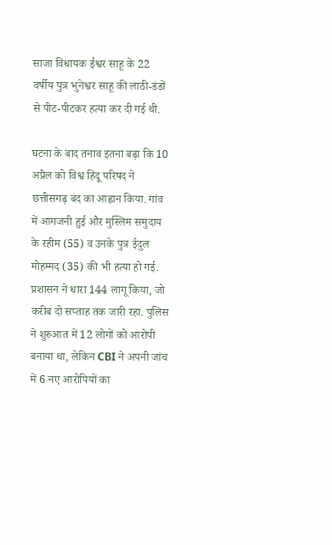साजा विधायक ईश्वर साहू के 22 वर्षीय पुत्र भुनेश्वर साहू की लाठी-डंडों से पीट-पीटकर हत्या कर दी गई थी.

घटना के बाद तनाव इतना बढ़ा कि 10 अप्रैल को विश्व हिंदू परिषद ने छत्तीसगढ़ बंद का आह्वान किया. गांव में आगजनी हुई और मुस्लिम समुदाय के रहीम (55) व उनके पुत्र ईदुल मोहम्मद (35) की भी हत्या हो गई. प्रशासन ने धारा 144 लागू किया, जो करीब दो सप्ताह तक जारी रहा. पुलिस ने शुरुआत में 12 लोगों को आरोपी बनाया था, लेकिन CBI ने अपनी जांच में 6 नए आरोपियों का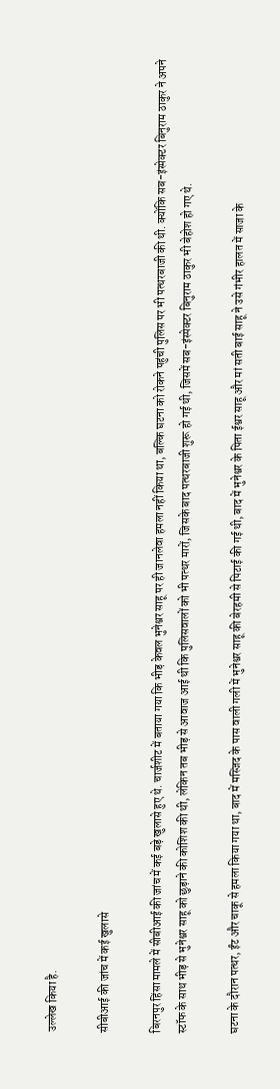उल्लेख किया है.

सीबीआई की जांच में कई खुलासे

बिरनपुर हिंसा मामले में सीबीआई की जांच में कई बड़े खुलासे हुए थे. चार्जशीट में बताया गया कि भीड़ केवल भुनेश्वर साहू पर ही जानलेवा हमला नहीं किया था, बल्कि घटना को रोकने पहुंची पुलिस पर भी पत्थरबाजी की थी. क्योंकि सब-इंस्पेक्टर बिनुराम ठाकुर ने अपने स्टॉफ के साथ भीड़ से भुनेश्वर साहू को छुड़ाने की कोशिश की थी, लेकिन तब भीड़ से आवाज आई थी कि पुलिसवालों को भी पत्थर मारों, जिसके बाद पत्थरबाजी शुरू हो गई थी, जिसमें सब-इंस्पेक्टर बिनुराम ठाकुर भी बेहोश हो गए थे.

घटना के दौरान पत्थर, ईंट और चाकू से हमला किया गया था, बाद में मस्जिद के पास वाली गली में भुनेश्वर साहू की बेरहमी से पिटाई की गई थी, बाद में भुनेश्वर के पिता ईश्वर साहू और मां सती बाई साहू ने उसे गंभीर हालत में साजा के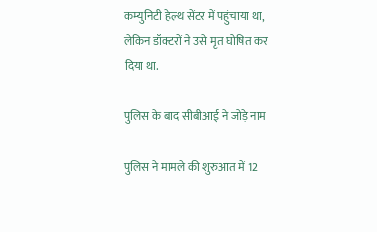कम्युनिटी हेल्थ सेंटर में पहुंचाया था, लेकिन डॉक्टरों ने उसे मृत घोषित कर दिया था.

पुलिस के बाद सीबीआई ने जोड़े नाम

पुलिस ने मामले की शुरुआत में 12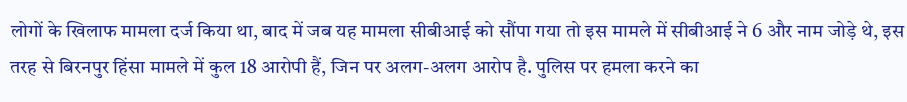लोगों के खिलाफ मामला दर्ज किया था, बाद में जब यह मामला सीबीआई को सौंपा गया तो इस मामले में सीबीआई ने 6 और नाम जोड़े थे, इस तरह से बिरनपुर हिंसा मामले में कुल 18 आरोपी हैं, जिन पर अलग-अलग आरोप है. पुलिस पर हमला करने का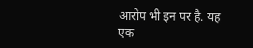आरोप भी इन पर है. यह एक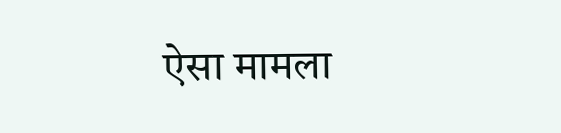ऐसा मामला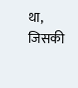था, जिसकी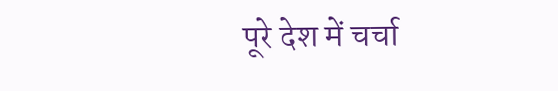पूरे देश में चर्चा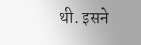थी. इसने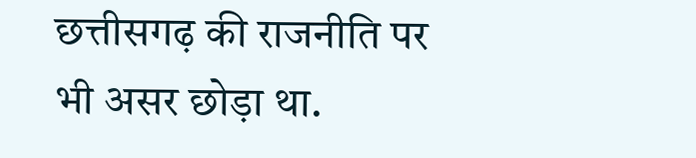छत्तीसगढ़ की राजनीति पर भी असर छोड़ा था.